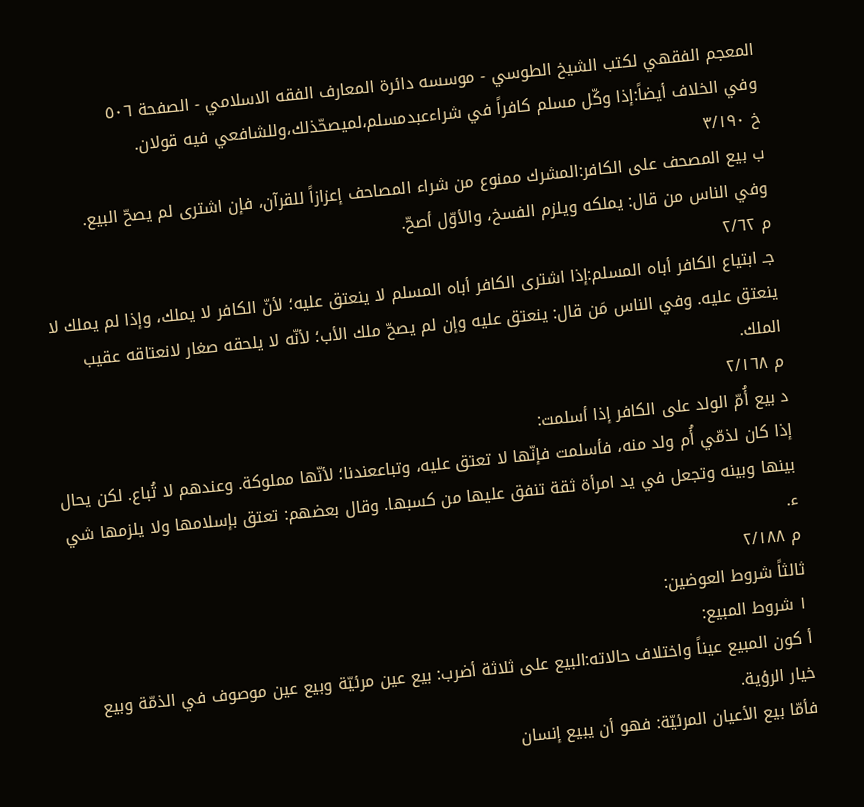المعجم الفقهي لکتب الشيخ الطوسي - موسسه دائرة المعارف الفقه الاسلامي - الصفحة ٥٠٦
وفي الخلاف أيضاً:إذا وكّل مسلم كافراً في شراءعبدمسلم،لميصحّذلك،وللشافعي فيه قولان.
خ ٣/١٩٠
ب بيع المصحف على الكافر:المشرك ممنوع من شراء المصاحف إعزازاً للقرآن، فإن اشترى لم يصحّ البيع.
وفي الناس من قال: يملكه ويلزم الفسخ، والأوّل أصحّ.
م ٢/٦٢
جـ ابتياع الكافر أباه المسلم:إذا اشترى الكافر أباه المسلم لا ينعتق عليه؛ لأنّ الكافر لا يملك، وإذا لم يملك لا ينعتق عليه. وفي الناس مَن قال: ينعتق عليه وإن لم يصحّ ملك الأب؛ لأنّه لا يلحقه صغار لانعتاقه عقيب الملك.
م ٢/١٦٨
د بيع أُمّ الولد على الكافر إذا أسلمت:
إذا كان لذمّي أُم ولد منه، فأسلمت فإنّها لا تعتق عليه، وتباععندنا؛ لأنّها مملوكة. وعندهم لا تُباع. لكن يحال بينها وبينه وتجعل في يد امرأة ثقة تنفق عليها من كسبها. وقال بعضهم: تعتق بإسلامها ولا يلزمها شي ء.
م ٢/١٨٨
ثالثاً شروط العوضين:
١ شروط المبيع:
أ كون المبيع عيناً واختلاف حالاته:البيع على ثلاثة أضرب: بيع عين مرئيّة وبيع عين موصوف في الذمّة وبيع خيار الرؤية.
فأمّا بيع الأعيان المرئيّة: فهو أن يبيع إنسان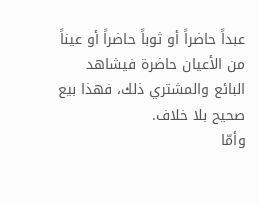عبداً حاضراً أو ثوباً حاضراً أو عيناً من الأعيان حاضرة فيشاهد البائع والمشتري ذلك، فهذا بيع صحيح بلا خلاف.
وأمّا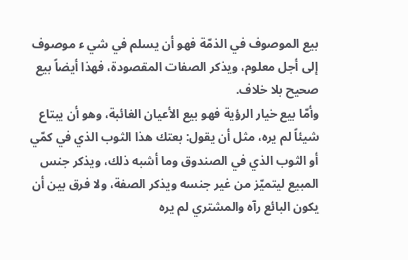بيع الموصوف في الذمّة فهو أن يسلم في شي ء موصوف إلى أجل معلوم، ويذكر الصفات المقصودة، فهذا أيضاً بيع صحيح بلا خلاف.
وأمّا بيع خيار الرؤية فهو بيع الأعيان الغائبة، وهو أن يبتاع شيئاً لم يره، مثل أن يقول: بعتك هذا الثوب الذي في كمّي أو الثوب الذي في الصندوق وما أشبه ذلك، ويذكر جنس المبيع ليتميّز من غير جنسه ويذكر الصفة، ولا فرق بين أن يكون البائع رآه والمشتري لم يره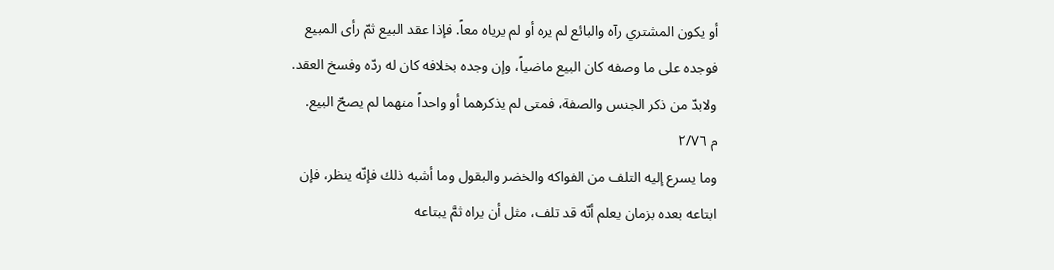أو يكون المشتري رآه والبائع لم يره أو لم يرياه معاً. فإذا عقد البيع ثمّ رأى المبيع فوجده على ما وصفه كان البيع ماضياً، وإن وجده بخلافه كان له ردّه وفسخ العقد.
ولابدّ من ذكر الجنس والصفة، فمتى لم يذكرهما أو واحداً منهما لم يصحّ البيع.
م ٢/٧٦
وما يسرع إليه التلف من الفواكه والخضر والبقول وما أشبه ذلك فإنّه ينظر، فإن ابتاعه بعده بزمان يعلم أنّه قد تلف، مثل أن يراه ثمَّ يبتاعه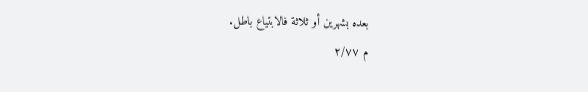بعده بشهرين أو ثلاثة فالابتياع باطل.
م ٢/٧٧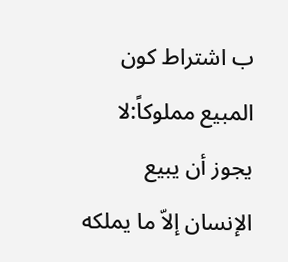ب اشتراط كون المبيع مملوكاً:لا يجوز أن يبيع الإنسان إلاّ ما يملكه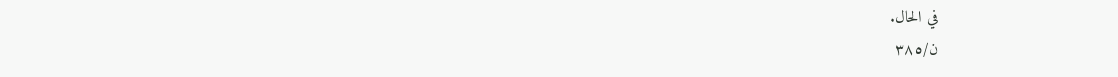في الحال.
ن/٣٨٥